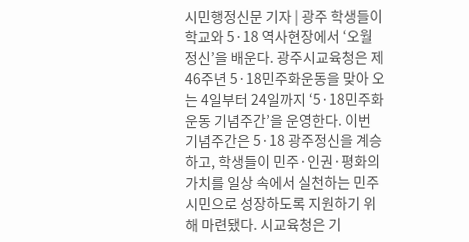시민행정신문 기자 | 광주 학생들이 학교와 5·18 역사현장에서 ‘오월정신’을 배운다. 광주시교육청은 제46주년 5·18민주화운동을 맞아 오는 4일부터 24일까지 ‘5·18민주화운동 기념주간’을 운영한다. 이번 기념주간은 5·18 광주정신을 계승하고, 학생들이 민주·인권·평화의 가치를 일상 속에서 실천하는 민주시민으로 성장하도록 지원하기 위해 마련됐다. 시교육청은 기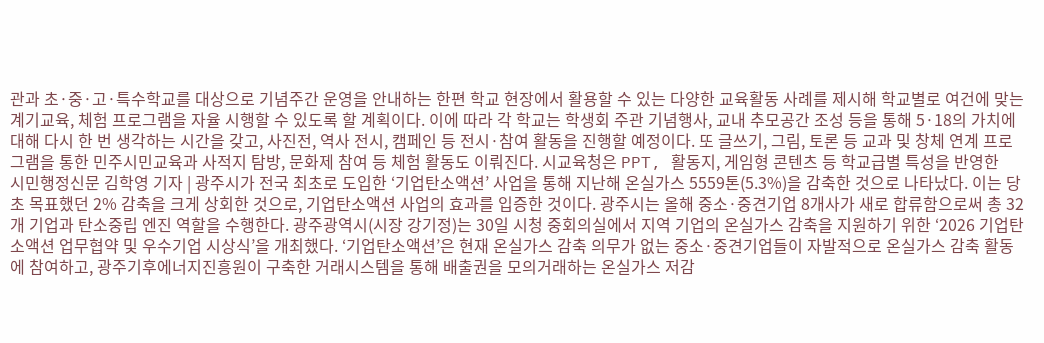관과 초·중·고·특수학교를 대상으로 기념주간 운영을 안내하는 한편 학교 현장에서 활용할 수 있는 다양한 교육활동 사례를 제시해 학교별로 여건에 맞는 계기교육, 체험 프로그램을 자율 시행할 수 있도록 할 계획이다. 이에 따라 각 학교는 학생회 주관 기념행사, 교내 추모공간 조성 등을 통해 5·18의 가치에 대해 다시 한 번 생각하는 시간을 갖고, 사진전, 역사 전시, 캠페인 등 전시·참여 활동을 진행할 예정이다. 또 글쓰기, 그림, 토론 등 교과 및 창체 연계 프로그램을 통한 민주시민교육과 사적지 탐방, 문화제 참여 등 체험 활동도 이뤄진다. 시교육청은 PPT, 활동지, 게임형 콘텐츠 등 학교급별 특성을 반영한
시민행정신문 김학영 기자 | 광주시가 전국 최초로 도입한 ‘기업탄소액션’ 사업을 통해 지난해 온실가스 5559톤(5.3%)을 감축한 것으로 나타났다. 이는 당초 목표했던 2% 감축을 크게 상회한 것으로, 기업탄소액션 사업의 효과를 입증한 것이다. 광주시는 올해 중소·중견기업 8개사가 새로 합류함으로써 총 32개 기업과 탄소중립 엔진 역할을 수행한다. 광주광역시(시장 강기정)는 30일 시청 중회의실에서 지역 기업의 온실가스 감축을 지원하기 위한 ‘2026 기업탄소액션 업무협약 및 우수기업 시상식’을 개최했다. ‘기업탄소액션’은 현재 온실가스 감축 의무가 없는 중소·중견기업들이 자발적으로 온실가스 감축 활동에 참여하고, 광주기후에너지진흥원이 구축한 거래시스템을 통해 배출권을 모의거래하는 온실가스 저감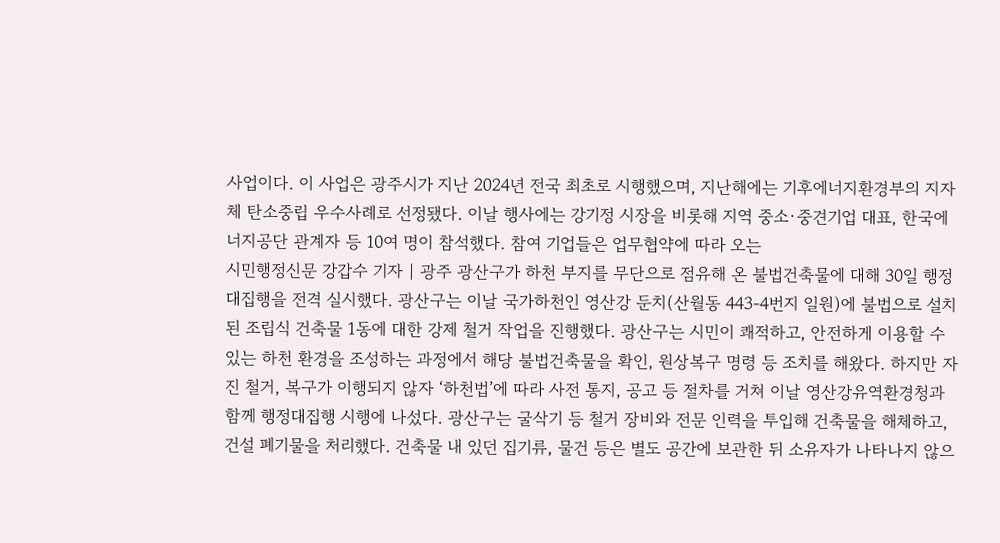사업이다. 이 사업은 광주시가 지난 2024년 전국 최초로 시행했으며, 지난해에는 기후에너지환경부의 지자체 탄소중립 우수사례로 선정됐다. 이날 행사에는 강기정 시장을 비롯해 지역 중소·중견기업 대표, 한국에너지공단 관계자 등 10여 명이 참석했다. 참여 기업들은 업무협약에 따라 오는
시민행정신문 강갑수 기자 | 광주 광산구가 하천 부지를 무단으로 점유해 온 불법건축물에 대해 30일 행정대집행을 전격 실시했다. 광산구는 이날 국가하천인 영산강 둔치(산월동 443-4번지 일원)에 불법으로 설치된 조립식 건축물 1동에 대한 강제 철거 작업을 진행했다. 광산구는 시민이 쾌적하고, 안전하게 이용할 수 있는 하천 환경을 조성하는 과정에서 해당 불법건축물을 확인, 원상복구 명령 등 조치를 해왔다. 하지만 자진 철거, 복구가 이행되지 않자 ‘하천법’에 따라 사전 통지, 공고 등 절차를 거쳐 이날 영산강유역환경청과 함께 행정대집행 시행에 나섰다. 광산구는 굴삭기 등 철거 장비와 전문 인력을 투입해 건축물을 해체하고, 건설 폐기물을 처리했다. 건축물 내 있던 집기류, 물건 등은 별도 공간에 보관한 뒤 소유자가 나타나지 않으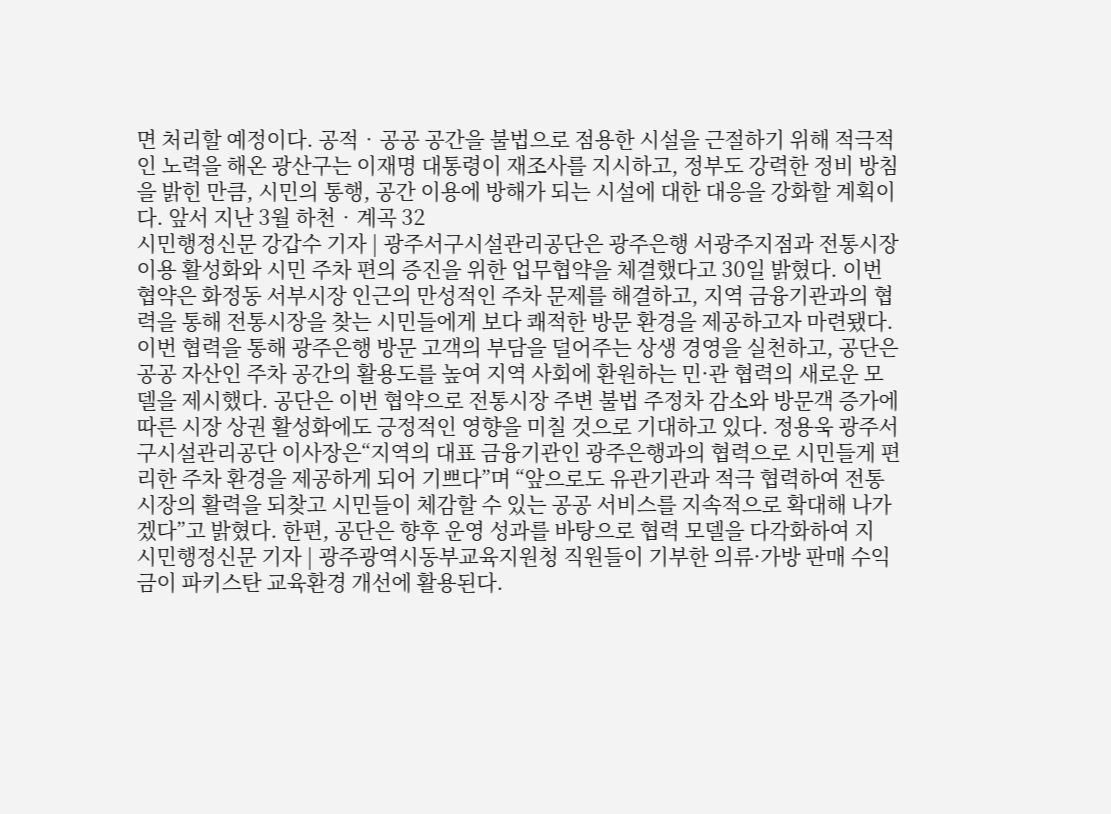면 처리할 예정이다. 공적‧공공 공간을 불법으로 점용한 시설을 근절하기 위해 적극적인 노력을 해온 광산구는 이재명 대통령이 재조사를 지시하고, 정부도 강력한 정비 방침을 밝힌 만큼, 시민의 통행, 공간 이용에 방해가 되는 시설에 대한 대응을 강화할 계획이다. 앞서 지난 3월 하천‧계곡 32
시민행정신문 강갑수 기자 | 광주서구시설관리공단은 광주은행 서광주지점과 전통시장 이용 활성화와 시민 주차 편의 증진을 위한 업무협약을 체결했다고 30일 밝혔다. 이번 협약은 화정동 서부시장 인근의 만성적인 주차 문제를 해결하고, 지역 금융기관과의 협력을 통해 전통시장을 찾는 시민들에게 보다 쾌적한 방문 환경을 제공하고자 마련됐다. 이번 협력을 통해 광주은행 방문 고객의 부담을 덜어주는 상생 경영을 실천하고, 공단은 공공 자산인 주차 공간의 활용도를 높여 지역 사회에 환원하는 민·관 협력의 새로운 모델을 제시했다. 공단은 이번 협약으로 전통시장 주변 불법 주정차 감소와 방문객 증가에 따른 시장 상권 활성화에도 긍정적인 영향을 미칠 것으로 기대하고 있다. 정용욱 광주서구시설관리공단 이사장은“지역의 대표 금융기관인 광주은행과의 협력으로 시민들게 편리한 주차 환경을 제공하게 되어 기쁘다”며 “앞으로도 유관기관과 적극 협력하여 전통시장의 활력을 되찾고 시민들이 체감할 수 있는 공공 서비스를 지속적으로 확대해 나가겠다”고 밝혔다. 한편, 공단은 향후 운영 성과를 바탕으로 협력 모델을 다각화하여 지
시민행정신문 기자 | 광주광역시동부교육지원청 직원들이 기부한 의류·가방 판매 수익금이 파키스탄 교육환경 개선에 활용된다.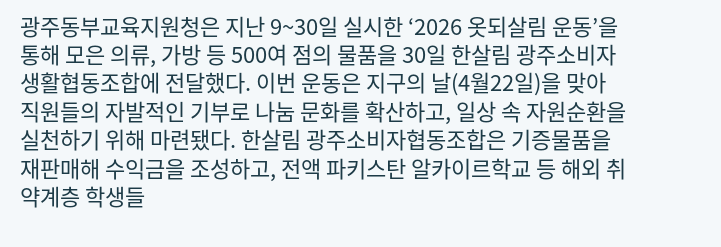광주동부교육지원청은 지난 9~30일 실시한 ‘2026 옷되살림 운동’을 통해 모은 의류, 가방 등 500여 점의 물품을 30일 한살림 광주소비자생활협동조합에 전달했다. 이번 운동은 지구의 날(4월22일)을 맞아 직원들의 자발적인 기부로 나눔 문화를 확산하고, 일상 속 자원순환을 실천하기 위해 마련됐다. 한살림 광주소비자협동조합은 기증물품을 재판매해 수익금을 조성하고, 전액 파키스탄 알카이르학교 등 해외 취약계층 학생들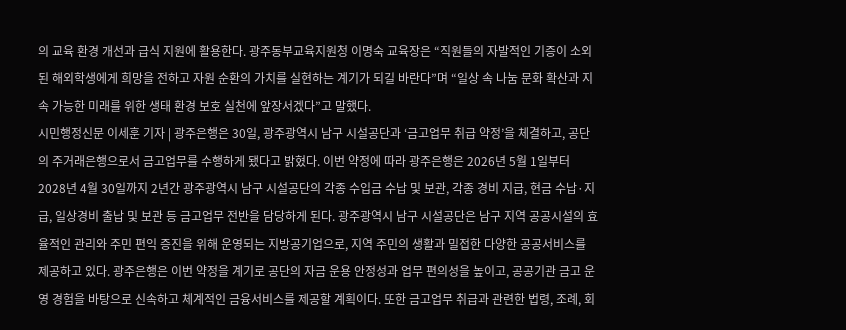의 교육 환경 개선과 급식 지원에 활용한다. 광주동부교육지원청 이명숙 교육장은 “직원들의 자발적인 기증이 소외된 해외학생에게 희망을 전하고 자원 순환의 가치를 실현하는 계기가 되길 바란다”며 “일상 속 나눔 문화 확산과 지속 가능한 미래를 위한 생태 환경 보호 실천에 앞장서겠다”고 말했다.
시민행정신문 이세훈 기자 | 광주은행은 30일, 광주광역시 남구 시설공단과 ‘금고업무 취급 약정’을 체결하고, 공단의 주거래은행으로서 금고업무를 수행하게 됐다고 밝혔다. 이번 약정에 따라 광주은행은 2026년 5월 1일부터 2028년 4월 30일까지 2년간 광주광역시 남구 시설공단의 각종 수입금 수납 및 보관, 각종 경비 지급, 현금 수납·지급, 일상경비 출납 및 보관 등 금고업무 전반을 담당하게 된다. 광주광역시 남구 시설공단은 남구 지역 공공시설의 효율적인 관리와 주민 편익 증진을 위해 운영되는 지방공기업으로, 지역 주민의 생활과 밀접한 다양한 공공서비스를 제공하고 있다. 광주은행은 이번 약정을 계기로 공단의 자금 운용 안정성과 업무 편의성을 높이고, 공공기관 금고 운영 경험을 바탕으로 신속하고 체계적인 금융서비스를 제공할 계획이다. 또한 금고업무 취급과 관련한 법령, 조례, 회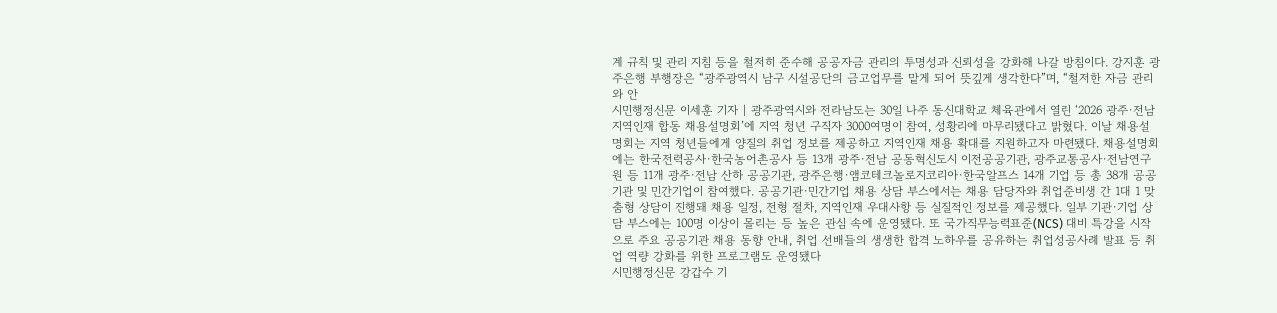계 규칙 및 관리 지침 등을 철저히 준수해 공공자금 관리의 투명성과 신뢰성을 강화해 나갈 방침이다. 강지훈 광주은행 부행장은 “광주광역시 남구 시설공단의 금고업무를 맡게 되어 뜻깊게 생각한다”며, “철저한 자금 관리와 안
시민행정신문 이세훈 기자 | 광주광역시와 전라남도는 30일 나주 동신대학교 체육관에서 열린 ‘2026 광주·전남 지역인재 합동 채용설명회’에 지역 청년 구직자 3000여명이 참여, 성황리에 마무리됐다고 밝혔다. 이날 채용설명회는 지역 청년들에게 양질의 취업 정보를 제공하고 지역인재 채용 확대를 지원하고자 마련됐다. 채용설명회에는 한국전력공사·한국농어촌공사 등 13개 광주·전남 공동혁신도시 이전공공기관, 광주교통공사·전남연구원 등 11개 광주·전남 산하 공공기관, 광주은행·앰코테크놀로지코리아·한국알프스 14개 기업 등 총 38개 공공기관 및 민간기업이 참여했다. 공공기관·민간기업 채용 상담 부스에서는 채용 담당자와 취업준비생 간 1대 1 맞춤형 상담이 진행돼 채용 일정, 전형 절차, 지역인재 우대사항 등 실질적인 정보를 제공했다. 일부 기관·기업 상담 부스에는 100명 이상이 몰리는 등 높은 관심 속에 운영됐다. 또 국가직무능력표준(NCS) 대비 특강을 시작으로 주요 공공기관 채용 동향 안내, 취업 선배들의 생생한 합격 노하우를 공유하는 취업성공사례 발표 등 취업 역량 강화를 위한 프로그램도 운영됐다
시민행정신문 강갑수 기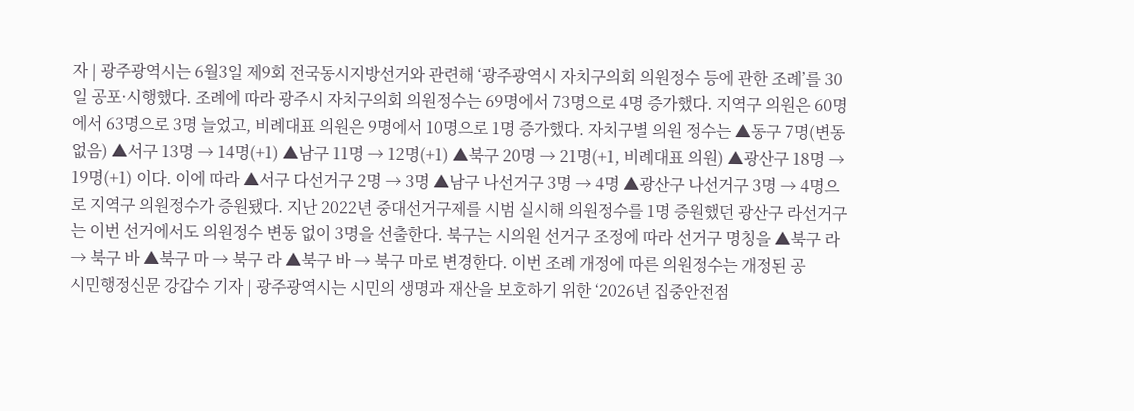자 | 광주광역시는 6월3일 제9회 전국동시지방선거와 관련해 ‘광주광역시 자치구의회 의원정수 등에 관한 조례’를 30일 공포·시행했다. 조례에 따라 광주시 자치구의회 의원정수는 69명에서 73명으로 4명 증가했다. 지역구 의원은 60명에서 63명으로 3명 늘었고, 비례대표 의원은 9명에서 10명으로 1명 증가했다. 자치구별 의원 정수는 ▲동구 7명(변동 없음) ▲서구 13명 → 14명(+1) ▲남구 11명 → 12명(+1) ▲북구 20명 → 21명(+1, 비례대표 의원) ▲광산구 18명 → 19명(+1) 이다. 이에 따라 ▲서구 다선거구 2명 → 3명 ▲남구 나선거구 3명 → 4명 ▲광산구 나선거구 3명 → 4명으로 지역구 의원정수가 증원됐다. 지난 2022년 중대선거구제를 시범 실시해 의원정수를 1명 증원했던 광산구 라선거구는 이번 선거에서도 의원정수 변동 없이 3명을 선출한다. 북구는 시의원 선거구 조정에 따라 선거구 명칭을 ▲북구 라 → 북구 바 ▲북구 마 → 북구 라 ▲북구 바 → 북구 마로 변경한다. 이번 조례 개정에 따른 의원정수는 개정된 공
시민행정신문 강갑수 기자 | 광주광역시는 시민의 생명과 재산을 보호하기 위한 ‘2026년 집중안전점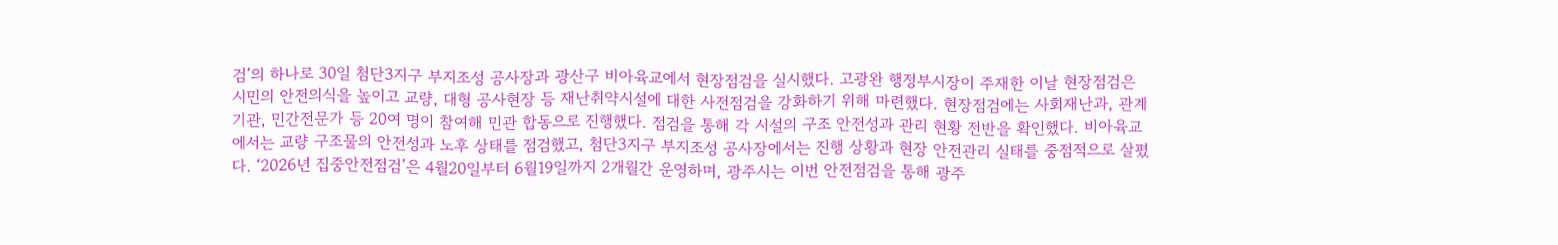검’의 하나로 30일 첨단3지구 부지조성 공사장과 광산구 비아육교에서 현장점검을 실시했다. 고광완 행정부시장이 주재한 이날 현장점검은 시민의 안전의식을 높이고 교량, 대형 공사현장 등 재난취약시설에 대한 사전점검을 강화하기 위해 마련했다. 현장점검에는 사회재난과, 관계기관, 민간전문가 등 20여 명이 참여해 민관 합동으로 진행했다. 점검을 통해 각 시설의 구조 안전성과 관리 현황 전반을 확인했다. 비아육교에서는 교량 구조물의 안전성과 노후 상태를 점검했고, 첨단3지구 부지조성 공사장에서는 진행 상황과 현장 안전관리 실태를 중점적으로 살폈다. ‘2026년 집중안전점검’은 4월20일부터 6월19일까지 2개월간 운영하며, 광주시는 이번 안전점검을 통해 광주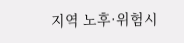지역 노후·위험시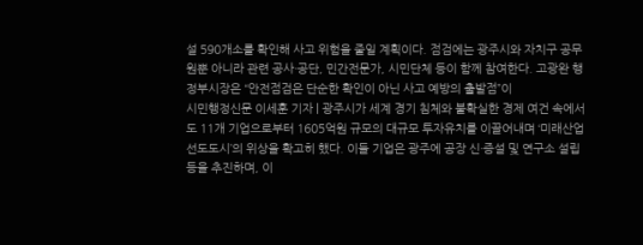설 590개소를 확인해 사고 위험을 줄일 계획이다. 점검에는 광주시와 자치구 공무원뿐 아니라 관련 공사·공단, 민간전문가, 시민단체 등이 함께 참여한다. 고광완 행정부시장은 “안전점검은 단순한 확인이 아닌 사고 예방의 출발점”이
시민행정신문 이세훈 기자 | 광주시가 세계 경기 침체와 불확실한 경제 여건 속에서도 11개 기업으로부터 1605억원 규모의 대규모 투자유치를 이끌어내며 ‘미래산업 선도도시’의 위상을 확고히 했다. 이들 기업은 광주에 공장 신·증설 및 연구소 설립 등을 추진하며, 이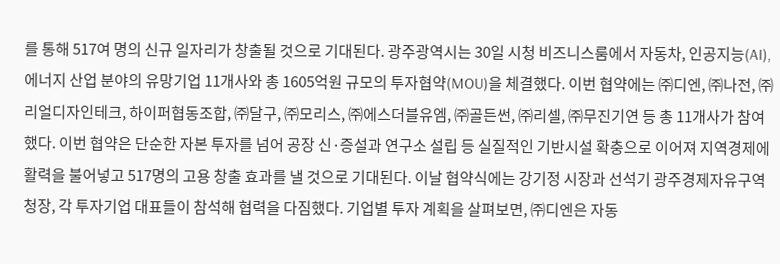를 통해 517여 명의 신규 일자리가 창출될 것으로 기대된다. 광주광역시는 30일 시청 비즈니스룸에서 자동차, 인공지능(AI), 에너지 산업 분야의 유망기업 11개사와 총 1605억원 규모의 투자협약(MOU)을 체결했다. 이번 협약에는 ㈜디엔, ㈜나전, ㈜리얼디자인테크, 하이퍼협동조합, ㈜달구, ㈜모리스, ㈜에스더블유엠, ㈜골든썬, ㈜리셀, ㈜무진기연 등 총 11개사가 참여했다. 이번 협약은 단순한 자본 투자를 넘어 공장 신·증설과 연구소 설립 등 실질적인 기반시설 확충으로 이어져 지역경제에 활력을 불어넣고 517명의 고용 창출 효과를 낼 것으로 기대된다. 이날 협약식에는 강기정 시장과 선석기 광주경제자유구역청장, 각 투자기업 대표들이 참석해 협력을 다짐했다. 기업별 투자 계획을 살펴보면, ㈜디엔은 자동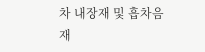차 내장재 및 흡차음재